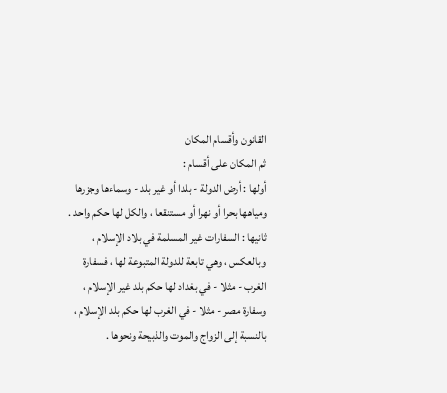القانون وأقسام المكان
ثم المكان على أقسام :
أولها : أرض الدولة - بلدا أو غير بلد - وسماءها وجزرها ومياهها بحرا أو نهرا أو مستنقعا ، والكل لها حكم واحد .
ثانيها : السفارات غير المسلمة في بلاد الإسلام ، وبالعكس ، وهي تابعة للدولة المتبوعة لها ، فسفارة الغرب - مثلا - في بغداد لها حكم بلد غير الإسلام ، وسفارة مصر - مثلا - في الغرب لها حكم بلد الإسلام ، بالنسبة إلى الزواج والموت والذبيحة ونحوها .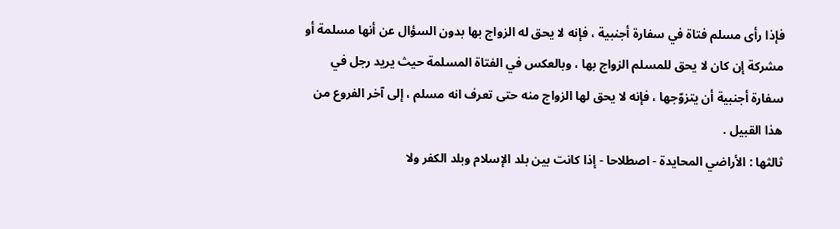فإذا رأى مسلم فتاة في سفارة أجنبية ، فإنه لا يحق له الزواج بها بدون السؤال عن أنها مسلمة أو مشركة إن كان لا يحق للمسلم الزواج بها ، وبالعكس في الفتاة المسلمة حيث يريد رجل في سفارة أجنبية أن يتزوّجها ، فإنه لا يحق لها الزواج منه حتى تعرف انه مسلم ، إلى آخر الفروع من هذا القبيل .
ثالثها : الأراضي المحايدة - اصطلاحا - إذا كانت بين بلد الإسلام وبلد الكفر ولا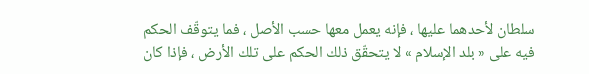سلطان لأحدهما عليها ، فإنه يعمل معها حسب الأصل ، فما يتوقّف الحكم فيه على « بلد الإسلام » لا يتحقّق ذلك الحكم على تلك الأرض ، فإذا كان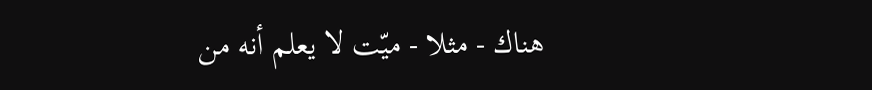هناك - مثلا - ميّت لا يعلم أنه من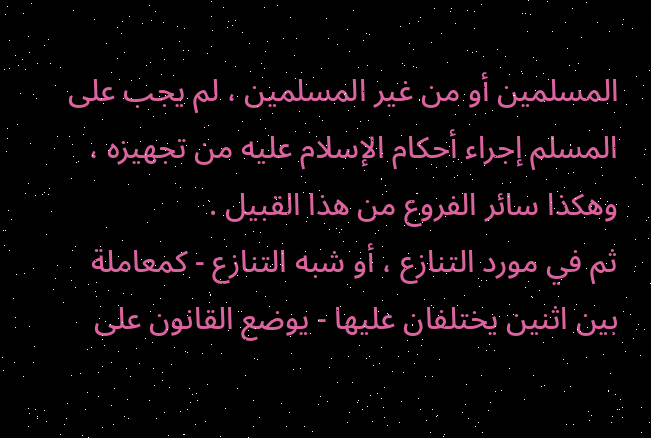المسلمين أو من غير المسلمين ، لم يجب على المسلم إجراء أحكام الإسلام عليه من تجهيزه ، وهكذا سائر الفروع من هذا القبيل .
ثم في مورد التنازع ، أو شبه التنازع - كمعاملة بين اثنين يختلفان عليها - يوضع القانون على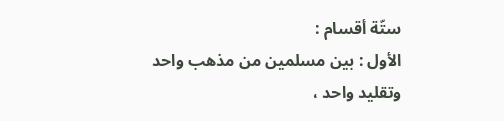ستّة أقسام :
الأول : بين مسلمين من مذهب واحد وتقليد واحد ،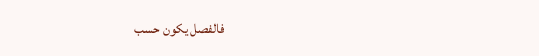فالفصل يكون حسب